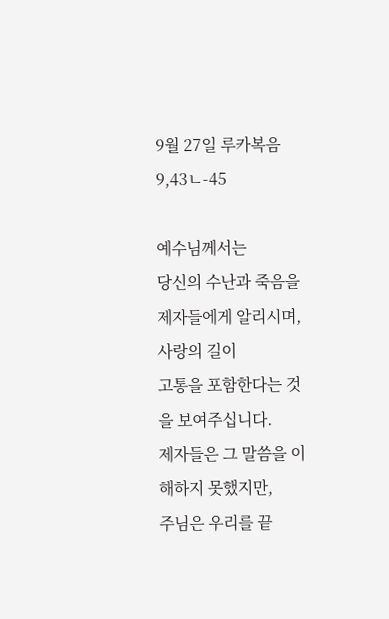9월 27일 루카복음 9,43ㄴ-45

예수님께서는
당신의 수난과 죽음을 제자들에게 알리시며,
사랑의 길이
고통을 포함한다는 것을 보여주십니다.
제자들은 그 말씀을 이해하지 못했지만,
주님은 우리를 끝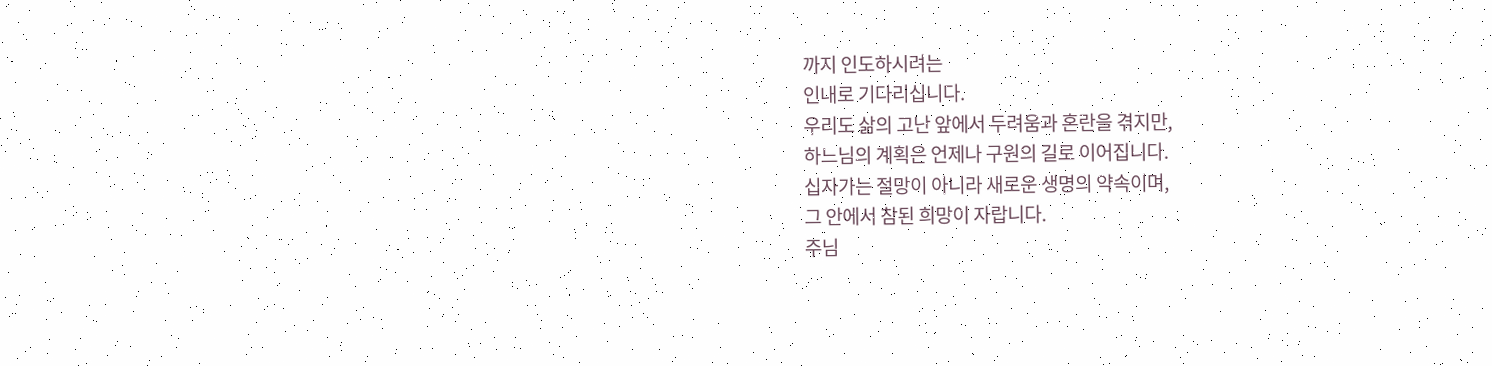까지 인도하시려는
인내로 기다리십니다.
우리도 삶의 고난 앞에서 두려움과 혼란을 겪지만,
하느님의 계획은 언제나 구원의 길로 이어집니다.
십자가는 절망이 아니라 새로운 생명의 약속이며,
그 안에서 참된 희망이 자랍니다.
주님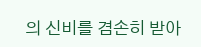의 신비를 겸손히 받아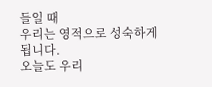들일 때
우리는 영적으로 성숙하게 됩니다.
오늘도 우리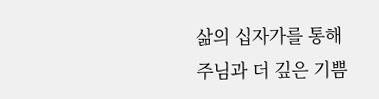삶의 십자가를 통해
주님과 더 깊은 기쁨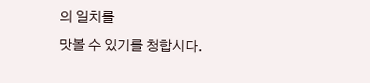의 일치를
맛볼 수 있기를 청합시다.